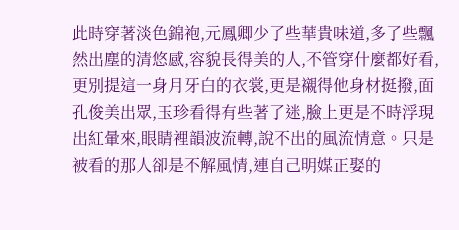此時穿著淡色錦袍,元鳳卿少了些華貴味道,多了些飄然出塵的清悠感,容貌長得美的人,不管穿什麼都好看,更別提這一身月牙白的衣裳,更是襯得他身材挺撥,面孔俊美出眾,玉珍看得有些著了迷,臉上更是不時浮現出紅暈來,眼睛裡韻波流轉,說不出的風流情意。只是被看的那人卻是不解風情,連自己明媒正娶的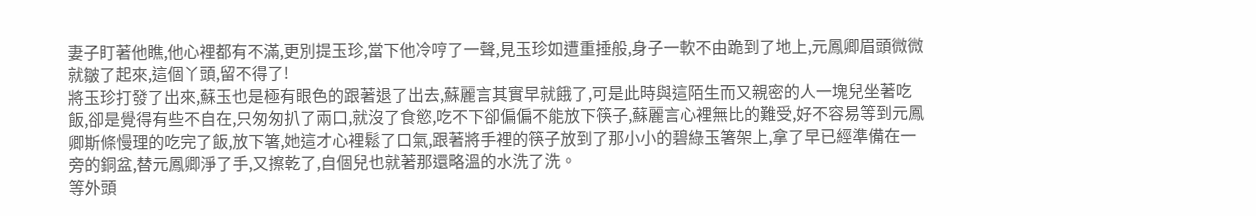妻子盯著他瞧,他心裡都有不滿,更別提玉珍,當下他冷哼了一聲,見玉珍如遭重捶般,身子一軟不由跪到了地上,元鳳卿眉頭微微就皺了起來,這個丫頭,留不得了!
將玉珍打發了出來,蘇玉也是極有眼色的跟著退了出去,蘇麗言其實早就餓了,可是此時與這陌生而又親密的人一塊兒坐著吃飯,卻是覺得有些不自在,只匆匆扒了兩口,就沒了食慾,吃不下卻偏偏不能放下筷子,蘇麗言心裡無比的難受,好不容易等到元鳳卿斯條慢理的吃完了飯,放下箸,她這才心裡鬆了口氣,跟著將手裡的筷子放到了那小小的碧綠玉箸架上,拿了早已經準備在一旁的銅盆,替元鳳卿淨了手,又擦乾了,自個兒也就著那還略溫的水洗了洗。
等外頭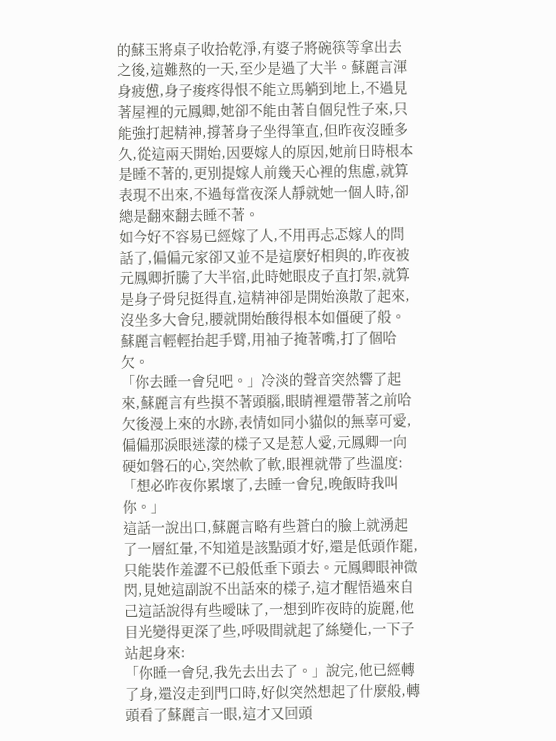的蘇玉將桌子收拾乾淨,有婆子將碗筷等拿出去之後,這難熬的一天,至少是過了大半。蘇麗言渾身疲憊,身子痠疼得恨不能立馬躺到地上,不過見著屋裡的元鳳卿,她卻不能由著自個兒性子來,只能強打起精神,撐著身子坐得筆直,但昨夜沒睡多久,從這兩天開始,因要嫁人的原因,她前日時根本是睡不著的,更別提嫁人前幾天心裡的焦慮,就算表現不出來,不過每當夜深人靜就她一個人時,卻總是翻來翻去睡不著。
如今好不容易已經嫁了人,不用再忐忑嫁人的問話了,偏偏元家卻又並不是這麼好相與的,昨夜被元鳳卿折騰了大半宿,此時她眼皮子直打架,就算是身子骨兒挺得直,這精神卻是開始渙散了起來,沒坐多大會兒,腰就開始酸得根本如僵硬了般。蘇麗言輕輕抬起手臂,用袖子掩著嘴,打了個哈欠。
「你去睡一會兒吧。」冷淡的聲音突然響了起來,蘇麗言有些摸不著頭腦,眼睛裡還帶著之前哈欠後漫上來的水跡,表情如同小貓似的無辜可愛,偏偏那淚眼迷濛的樣子又是惹人愛,元鳳卿一向硬如磐石的心,突然軟了軟,眼裡就帶了些溫度:
「想必昨夜你累壞了,去睡一會兒,晚飯時我叫你。」
這話一說出口,蘇麗言略有些蒼白的臉上就湧起了一層紅暈,不知道是該點頭才好,還是低頭作罷,只能裝作羞澀不已般低垂下頭去。元鳳卿眼神微閃,見她這副說不出話來的樣子,這才醒悟過來自己這話說得有些曖昧了,一想到昨夜時的旋麗,他目光變得更深了些,呼吸間就起了絲變化,一下子站起身來:
「你睡一會兒,我先去出去了。」說完,他已經轉了身,還沒走到門口時,好似突然想起了什麼般,轉頭看了蘇麗言一眼,這才又回頭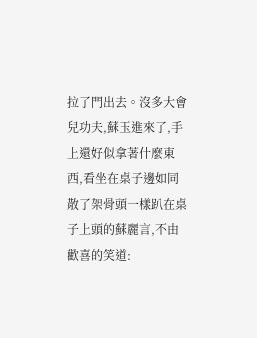拉了門出去。沒多大會兒功夫,蘇玉進來了,手上還好似拿著什麼東西,看坐在桌子邊如同散了架骨頭一樣趴在桌子上頭的蘇麗言,不由歡喜的笑道: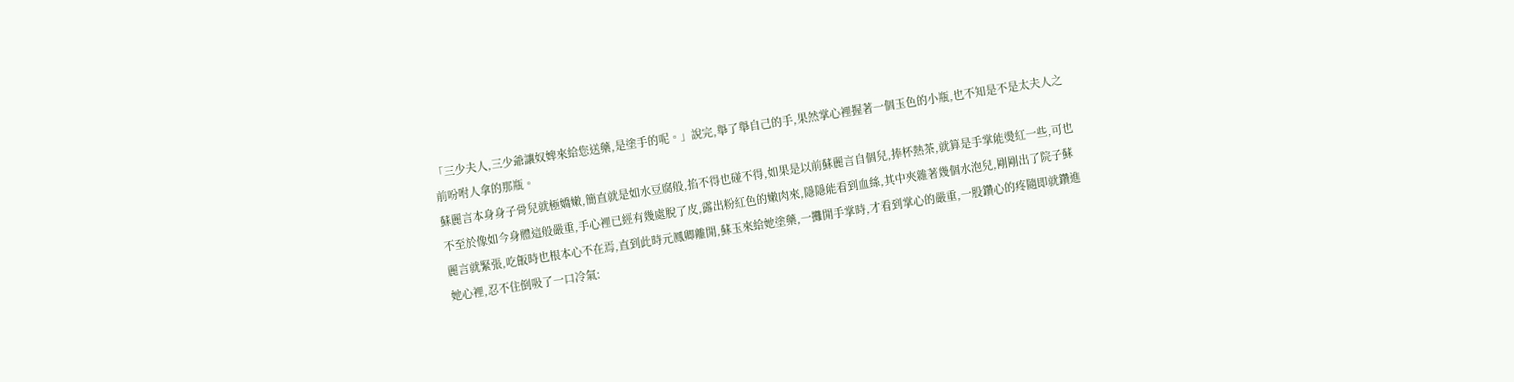「三少夫人,三少爺讓奴婢來給您送藥,是塗手的呢。」說完,舉了舉自己的手,果然掌心裡握著一個玉色的小瓶,也不知是不是太夫人之前吩咐人拿的那瓶。
蘇麗言本身身子骨兒就極嬌嫩,簡直就是如水豆腐般,掐不得也碰不得,如果是以前蘇麗言自個兒,捧杯熱茶,就算是手掌能燙紅一些,可也不至於像如今身體這般嚴重,手心裡已經有幾處脫了皮,露出粉紅色的嫩肉來,隱隱能看到血絲,其中夾雜著幾個水泡兒,剛剛出了院子蘇麗言就緊張,吃飯時也根本心不在焉,直到此時元鳳卿離開,蘇玉來給她塗藥,一攤開手掌時,才看到掌心的嚴重,一股鑽心的疼隨即就鑽進她心裡,忍不住倒吸了一口冷氣: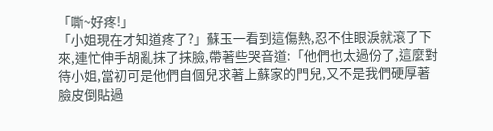「嘶~好疼!」
「小姐現在才知道疼了?」蘇玉一看到這傷熱,忍不住眼淚就滾了下來,連忙伸手胡亂抹了抹臉,帶著些哭音道:「他們也太過份了,這麼對待小姐,當初可是他們自個兒求著上蘇家的門兒,又不是我們硬厚著臉皮倒貼過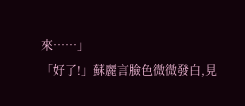來……」
「好了!」蘇麗言臉色微微發白,見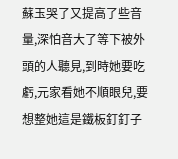蘇玉哭了又提高了些音量,深怕音大了等下被外頭的人聽見,到時她要吃虧,元家看她不順眼兒,要想整她這是鐵板釘釘子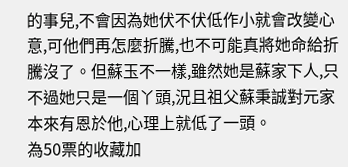的事兒,不會因為她伏不伏低作小就會改變心意,可他們再怎麼折騰,也不可能真將她命給折騰沒了。但蘇玉不一樣,雖然她是蘇家下人,只不過她只是一個丫頭,況且祖父蘇秉誠對元家本來有恩於他,心理上就低了一頭。
為50票的收藏加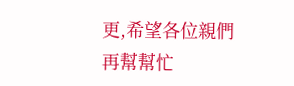更,希望各位親們再幫幫忙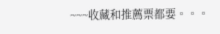~~~收藏和推薦票都要。。。